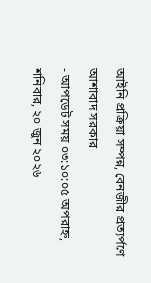আইনি প্রক্রিয়া সম্পন্ন, বেনজীর প্রত্যর্পণে আশাবাদ সরকার
- আপডেট সময় ০৩:১০:০৫ অপরাহ্ন, শনিবার, ২০ জুন ২০২৬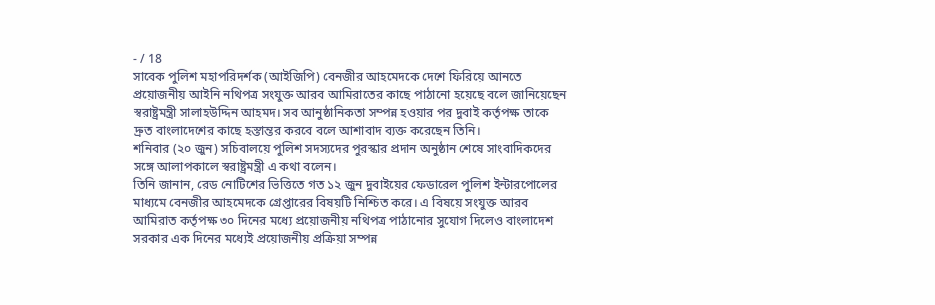- / 18
সাবেক পুলিশ মহাপরিদর্শক (আইজিপি) বেনজীর আহমেদকে দেশে ফিরিয়ে আনতে প্রয়োজনীয় আইনি নথিপত্র সংযুক্ত আরব আমিরাতের কাছে পাঠানো হয়েছে বলে জানিয়েছেন স্বরাষ্ট্রমন্ত্রী সালাহউদ্দিন আহমদ। সব আনুষ্ঠানিকতা সম্পন্ন হওয়ার পর দুবাই কর্তৃপক্ষ তাকে দ্রুত বাংলাদেশের কাছে হস্তান্তর করবে বলে আশাবাদ ব্যক্ত করেছেন তিনি।
শনিবার (২০ জুন) সচিবালয়ে পুলিশ সদস্যদের পুরস্কার প্রদান অনুষ্ঠান শেষে সাংবাদিকদের সঙ্গে আলাপকালে স্বরাষ্ট্রমন্ত্রী এ কথা বলেন।
তিনি জানান, রেড নোটিশের ভিত্তিতে গত ১২ জুন দুবাইয়ের ফেডারেল পুলিশ ইন্টারপোলের মাধ্যমে বেনজীর আহমেদকে গ্রেপ্তারের বিষয়টি নিশ্চিত করে। এ বিষয়ে সংযুক্ত আরব আমিরাত কর্তৃপক্ষ ৩০ দিনের মধ্যে প্রয়োজনীয় নথিপত্র পাঠানোর সুযোগ দিলেও বাংলাদেশ সরকার এক দিনের মধ্যেই প্রয়োজনীয় প্রক্রিয়া সম্পন্ন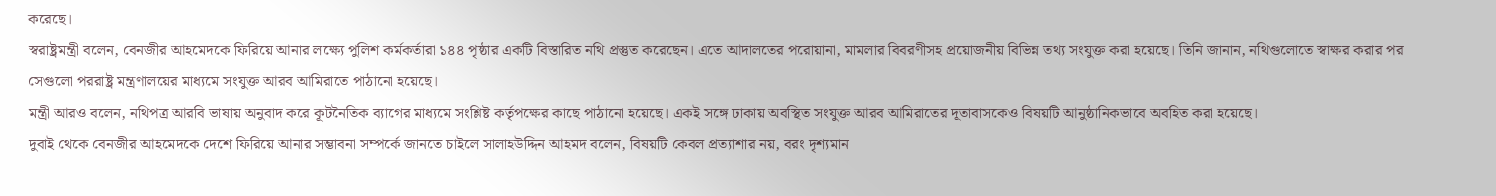করেছে।
স্বরাষ্ট্রমন্ত্রী বলেন, বেনজীর আহমেদকে ফিরিয়ে আনার লক্ষ্যে পুলিশ কর্মকর্তারা ১৪৪ পৃষ্ঠার একটি বিস্তারিত নথি প্রস্তুত করেছেন। এতে আদালতের পরোয়ানা, মামলার বিবরণীসহ প্রয়োজনীয় বিভিন্ন তথ্য সংযুক্ত করা হয়েছে। তিনি জানান, নথিগুলোতে স্বাক্ষর করার পর সেগুলো পররাষ্ট্র মন্ত্রণালয়ের মাধ্যমে সংযুক্ত আরব আমিরাতে পাঠানো হয়েছে।
মন্ত্রী আরও বলেন, নথিপত্র আরবি ভাষায় অনুবাদ করে কূটনৈতিক ব্যাগের মাধ্যমে সংশ্লিষ্ট কর্তৃপক্ষের কাছে পাঠানো হয়েছে। একই সঙ্গে ঢাকায় অবস্থিত সংযুক্ত আরব আমিরাতের দূতাবাসকেও বিষয়টি আনুষ্ঠানিকভাবে অবহিত করা হয়েছে।
দুবাই থেকে বেনজীর আহমেদকে দেশে ফিরিয়ে আনার সম্ভাবনা সম্পর্কে জানতে চাইলে সালাহউদ্দিন আহমদ বলেন, বিষয়টি কেবল প্রত্যাশার নয়, বরং দৃশ্যমান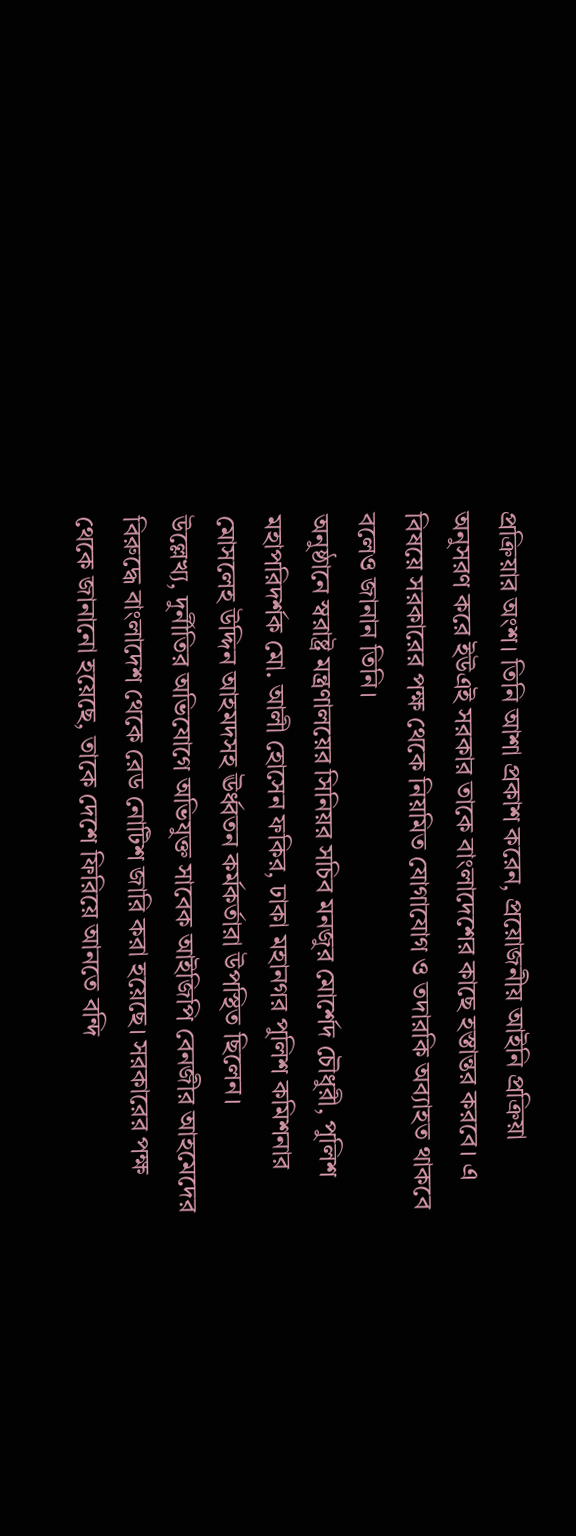প্রক্রিয়ার অংশ। তিনি আশা প্রকাশ করেন, প্রয়োজনীয় আইনি প্রক্রিয়া অনুসরণ করে ইউএই সরকার তাকে বাংলাদেশের কাছে হস্তান্তর করবে। এ বিষয়ে সরকারের পক্ষ থেকে নিয়মিত যোগাযোগ ও তদারকি অব্যাহত থাকবে বলেও জানান তিনি।
অনুষ্ঠানে স্বরাষ্ট্র মন্ত্রণালয়ের সিনিয়র সচিব মনজুর মোর্শেদ চৌধুরী, পুলিশ মহাপরিদর্শক মো. আলী হোসেন ফকির, ঢাকা মহানগর পুলিশ কমিশনার মোসলেহ উদ্দিন আহমদসহ ঊর্ধ্বতন কর্মকর্তারা উপস্থিত ছিলেন।
উল্লেখ্য, দুর্নীতির অভিযোগে অভিযুক্ত সাবেক আইজিপি বেনজীর আহমেদের বিরুদ্ধে বাংলাদেশ থেকে রেড নোটিশ জারি করা হয়েছে। সরকারের পক্ষ থেকে জানানো হয়েছে, তাকে দেশে ফিরিয়ে আনতে বন্দি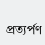প্রত্যর্পণ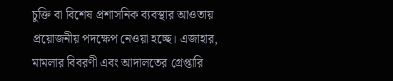চুক্তি বা বিশেষ প্রশাসনিক ব্যবস্থার আওতায় প্রয়োজনীয় পদক্ষেপ নেওয়া হচ্ছে। এজাহার, মামলার বিবরণী এবং আদালতের গ্রেপ্তারি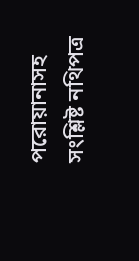পরোয়ানাসহ সংশ্লিষ্ট নথিপত্র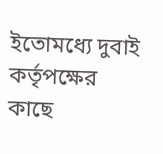ইতোমধ্যে দুবাই কর্তৃপক্ষের কাছে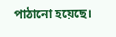পাঠানো হয়েছে।